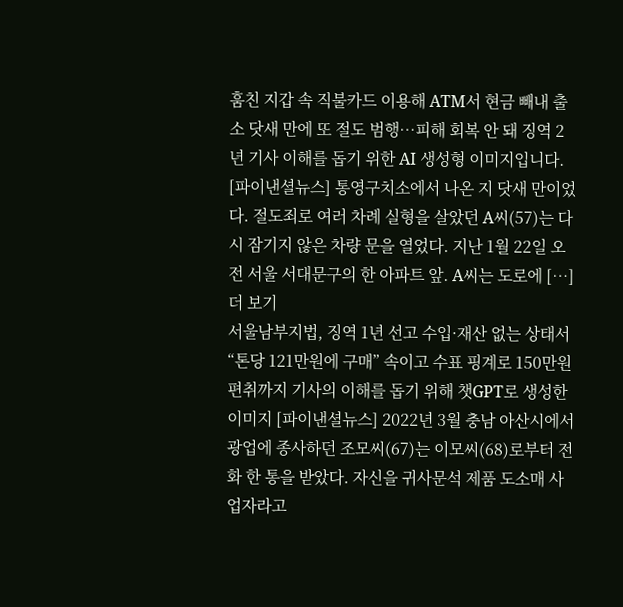훔친 지갑 속 직불카드 이용해 ATM서 현금 빼내 출소 닷새 만에 또 절도 범행…피해 회복 안 돼 징역 2년 기사 이해를 돕기 위한 AI 생성형 이미지입니다. [파이낸셜뉴스] 통영구치소에서 나온 지 닷새 만이었다. 절도죄로 여러 차례 실형을 살았던 A씨(57)는 다시 잠기지 않은 차량 문을 열었다. 지난 1월 22일 오전 서울 서대문구의 한 아파트 앞. A씨는 도로에 […] 더 보기
서울남부지법, 징역 1년 선고 수입·재산 없는 상태서 “톤당 121만원에 구매” 속이고 수표 핑계로 150만원 편취까지 기사의 이해를 돕기 위해 챗GPT로 생성한 이미지 [파이낸셜뉴스] 2022년 3월 충남 아산시에서 광업에 종사하던 조모씨(67)는 이모씨(68)로부터 전화 한 통을 받았다. 자신을 귀사문석 제품 도소매 사업자라고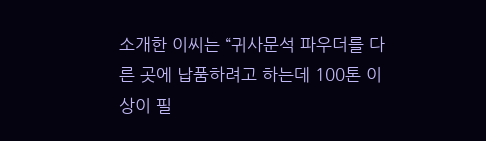소개한 이씨는 “귀사문석 파우더를 다른 곳에 납품하려고 하는데 100톤 이상이 필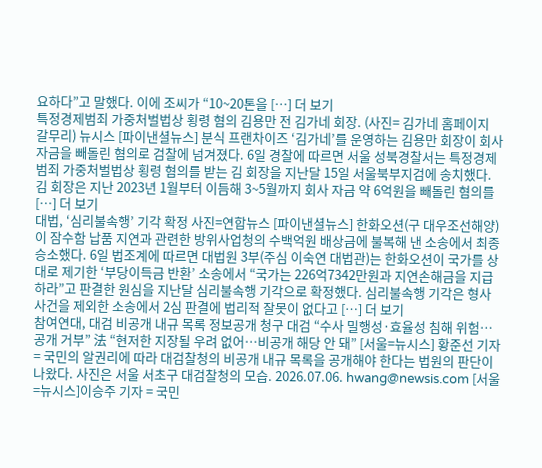요하다”고 말했다. 이에 조씨가 “10~20톤을 […] 더 보기
특정경제범죄 가중처벌법상 횡령 혐의 김용만 전 김가네 회장. (사진= 김가네 홈페이지 갈무리) 뉴시스 [파이낸셜뉴스] 분식 프랜차이즈 ‘김가네’를 운영하는 김용만 회장이 회사 자금을 빼돌린 혐의로 검찰에 넘겨졌다. 6일 경찰에 따르면 서울 성북경찰서는 특정경제범죄 가중처벌법상 횡령 혐의를 받는 김 회장을 지난달 15일 서울북부지검에 송치했다. 김 회장은 지난 2023년 1월부터 이듬해 3~5월까지 회사 자금 약 6억원을 빼돌린 혐의를 […] 더 보기
대법, ‘심리불속행’ 기각 확정 사진=연합뉴스 [파이낸셜뉴스] 한화오션(구 대우조선해양)이 잠수함 납품 지연과 관련한 방위사업청의 수백억원 배상금에 불복해 낸 소송에서 최종 승소했다. 6일 법조계에 따르면 대법원 3부(주심 이숙연 대법관)는 한화오션이 국가를 상대로 제기한 ‘부당이득금 반환’ 소송에서 “국가는 226억7342만원과 지연손해금을 지급하라”고 판결한 원심을 지난달 심리불속행 기각으로 확정했다. 심리불속행 기각은 형사 사건을 제외한 소송에서 2심 판결에 법리적 잘못이 없다고 […] 더 보기
참여연대, 대검 비공개 내규 목록 정보공개 청구 대검 “수사 밀행성·효율성 침해 위험…공개 거부” 法 “현저한 지장될 우려 없어…비공개 해당 안 돼” [서울=뉴시스] 황준선 기자 = 국민의 알권리에 따라 대검찰청의 비공개 내규 목록을 공개해야 한다는 법원의 판단이 나왔다. 사진은 서울 서초구 대검찰청의 모습. 2026.07.06. hwang@newsis.com [서울=뉴시스]이승주 기자 = 국민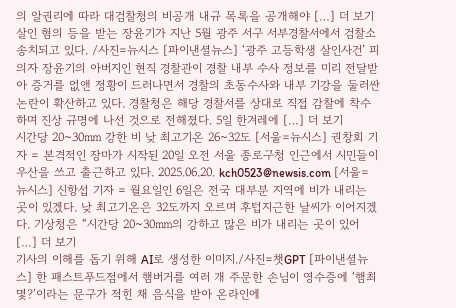의 알권리에 따라 대검찰청의 비공개 내규 목록을 공개해야 […] 더 보기
살인 혐의 등을 받는 장윤기가 지난 5월 광주 서구 서부경찰서에서 검찰소 송치되고 있다. /사진=뉴시스 [파이낸셜뉴스] ‘광주 고등학생 살인사건’ 피의자 장윤기의 아버지인 현직 경찰관이 경찰 내부 수사 정보를 미리 전달받아 증거를 없앤 정황이 드러나면서 경찰의 초동수사와 내부 기강을 둘러싼 논란이 확산하고 있다. 경찰청은 해당 경찰서를 상대로 직접 감찰에 착수하며 진상 규명에 나선 것으로 전해졌다. 5일 한겨레에 […] 더 보기
시간당 20~30㎜ 강한 비 낮 최고기온 26~32도 [서울=뉴시스] 권창회 기자 = 본격적인 장마가 시작된 20일 오전 서울 종로구청 인근에서 시민들이 우산을 쓰고 출근하고 있다. 2025.06.20. kch0523@newsis.com [서울=뉴시스] 신항섭 기자 = 월요일인 6일은 전국 대부분 지역에 비가 내리는 곳이 있겠다. 낮 최고기온은 32도까지 오르며 후텁지근한 날씨가 이어지겠다. 기상청은 “시간당 20~30㎜의 강하고 많은 비가 내리는 곳이 있어 […] 더 보기
기사의 이해를 돕기 위해 AI로 생성한 이미지./사진=챗GPT [파이낸셜뉴스] 한 패스트푸드점에서 햄버거를 여러 개 주문한 손님이 영수증에 ‘햄최몇?’이라는 문구가 적힌 채 음식을 받아 온라인에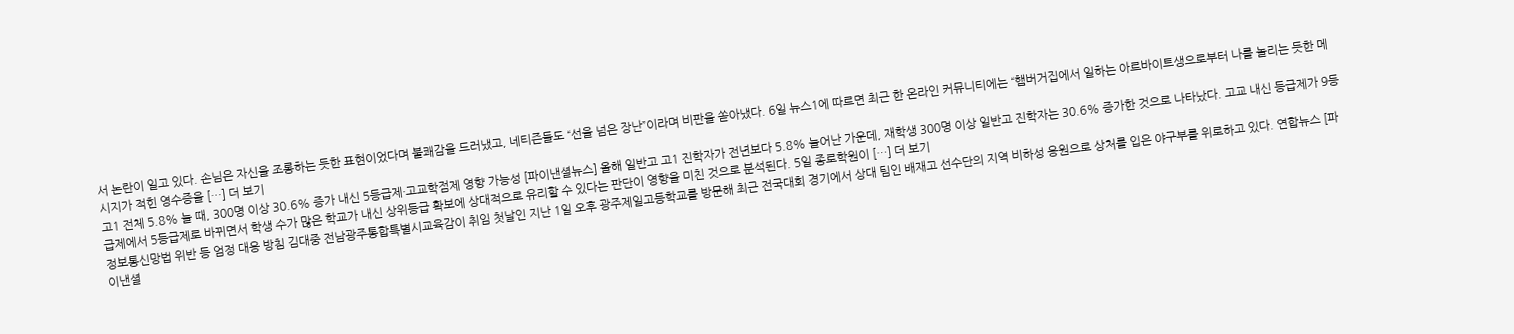서 논란이 일고 있다. 손님은 자신을 조롱하는 듯한 표현이었다며 불쾌감을 드러냈고, 네티즌들도 “선을 넘은 장난”이라며 비판을 쏟아냈다. 6일 뉴스1에 따르면 최근 한 온라인 커뮤니티에는 “햄버거집에서 일하는 아르바이트생으로부터 나를 놀리는 듯한 메시지가 적힌 영수증을 […] 더 보기
고1 전체 5.8% 늘 때, 300명 이상 30.6% 증가 내신 5등급제·고교학점제 영향 가능성 [파이낸셜뉴스] 올해 일반고 고1 진학자가 전년보다 5.8% 늘어난 가운데, 재학생 300명 이상 일반고 진학자는 30.6% 증가한 것으로 나타났다. 고교 내신 등급제가 9등급제에서 5등급제로 바뀌면서 학생 수가 많은 학교가 내신 상위등급 확보에 상대적으로 유리할 수 있다는 판단이 영향을 미친 것으로 분석된다. 5일 종로학원이 […] 더 보기
정보통신망법 위반 등 엄정 대응 방침 김대중 전남광주통합특별시교육감이 취임 첫날인 지난 1일 오후 광주제일고등학교를 방문해 최근 전국대회 경기에서 상대 팀인 배재고 선수단의 지역 비하성 응원으로 상처를 입은 야구부를 위로하고 있다. 연합뉴스 [파이낸셜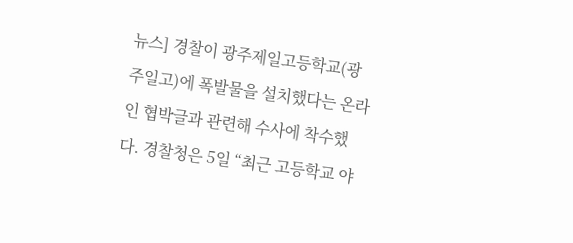뉴스] 경찰이 광주제일고등학교(광주일고)에 폭발물을 설치했다는 온라인 협박글과 관련해 수사에 착수했다. 경찰청은 5일 “최근 고등학교 야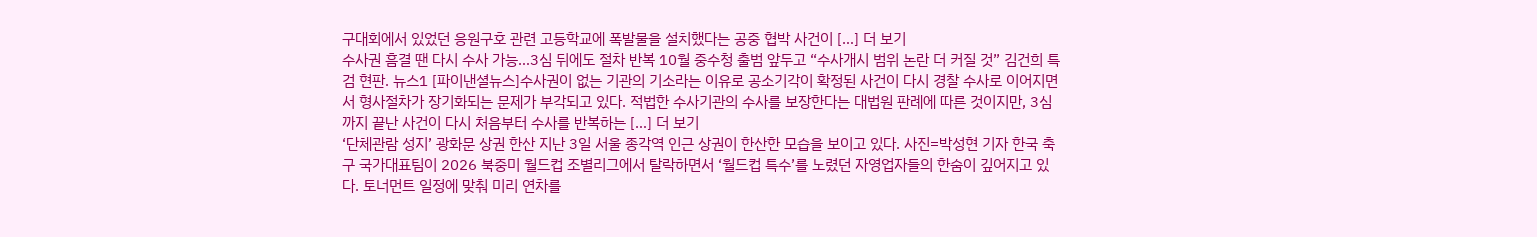구대회에서 있었던 응원구호 관련 고등학교에 폭발물을 설치했다는 공중 협박 사건이 […] 더 보기
수사권 흠결 땐 다시 수사 가능…3심 뒤에도 절차 반복 10월 중수청 출범 앞두고 “수사개시 범위 논란 더 커질 것” 김건희 특검 현판. 뉴스1 [파이낸셜뉴스]수사권이 없는 기관의 기소라는 이유로 공소기각이 확정된 사건이 다시 경찰 수사로 이어지면서 형사절차가 장기화되는 문제가 부각되고 있다. 적법한 수사기관의 수사를 보장한다는 대법원 판례에 따른 것이지만, 3심까지 끝난 사건이 다시 처음부터 수사를 반복하는 […] 더 보기
‘단체관람 성지’ 광화문 상권 한산 지난 3일 서울 종각역 인근 상권이 한산한 모습을 보이고 있다. 사진=박성현 기자 한국 축구 국가대표팀이 2026 북중미 월드컵 조별리그에서 탈락하면서 ‘월드컵 특수’를 노렸던 자영업자들의 한숨이 깊어지고 있다. 토너먼트 일정에 맞춰 미리 연차를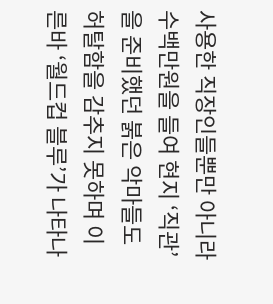사용한 직장인들뿐만 아니라 수백만원을 들여 현지 ‘직관’을 준비했던 붉은 악마들도 허탈함을 감추지 못하며 이른바 ‘월드컵 블루’가 나타나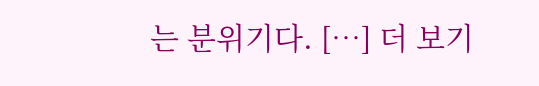는 분위기다. […] 더 보기